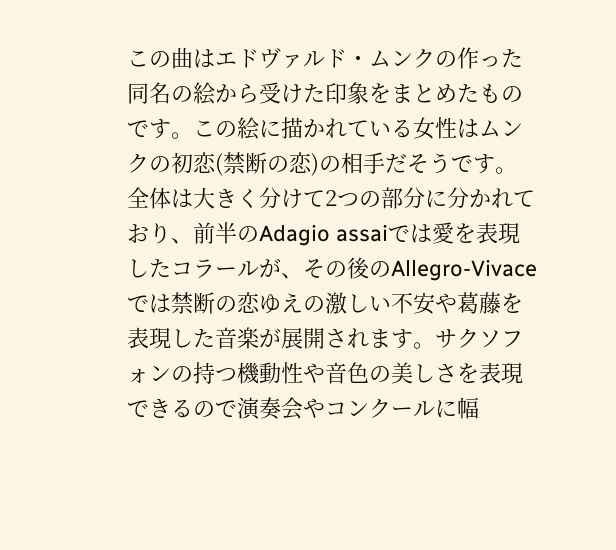この曲はエドヴァルド・ムンクの作った同名の絵から受けた印象をまとめたものです。この絵に描かれている女性はムンクの初恋(禁断の恋)の相手だそうです。全体は大きく分けて2つの部分に分かれており、前半のAdagio assaiでは愛を表現したコラールが、その後のAllegro-Vivaceでは禁断の恋ゆえの激しい不安や葛藤を表現した音楽が展開されます。サクソフォンの持つ機動性や音色の美しさを表現できるので演奏会やコンクールに幅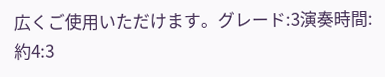広くご使用いただけます。グレード:3演奏時間:約4:3